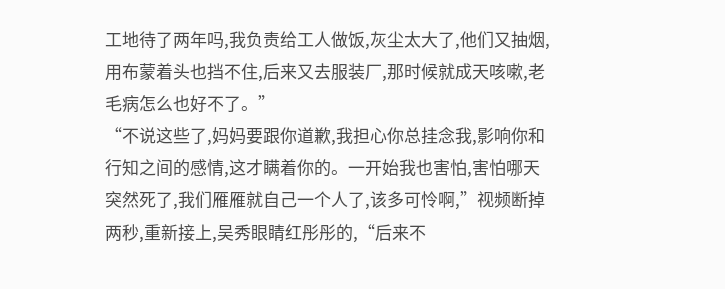工地待了两年吗,我负责给工人做饭,灰尘太大了,他们又抽烟,用布蒙着头也挡不住,后来又去服装厂,那时候就成天咳嗽,老毛病怎么也好不了。”
“不说这些了,妈妈要跟你道歉,我担心你总挂念我,影响你和行知之间的感情,这才瞒着你的。一开始我也害怕,害怕哪天突然死了,我们雁雁就自己一个人了,该多可怜啊,”视频断掉两秒,重新接上,吴秀眼睛红彤彤的,“后来不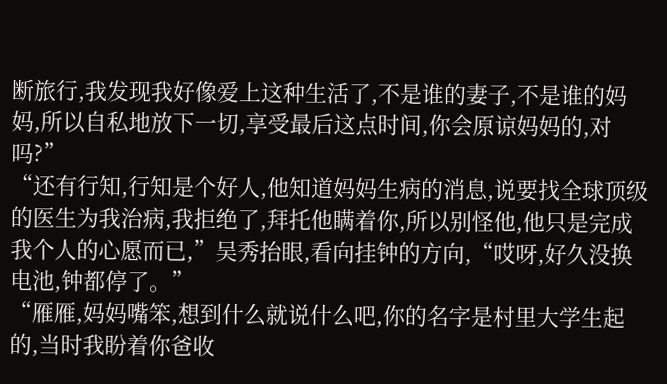断旅行,我发现我好像爱上这种生活了,不是谁的妻子,不是谁的妈妈,所以自私地放下一切,享受最后这点时间,你会原谅妈妈的,对吗?”
“还有行知,行知是个好人,他知道妈妈生病的消息,说要找全球顶级的医生为我治病,我拒绝了,拜托他瞒着你,所以别怪他,他只是完成我个人的心愿而已,”吴秀抬眼,看向挂钟的方向,“哎呀,好久没换电池,钟都停了。”
“雁雁,妈妈嘴笨,想到什么就说什么吧,你的名字是村里大学生起的,当时我盼着你爸收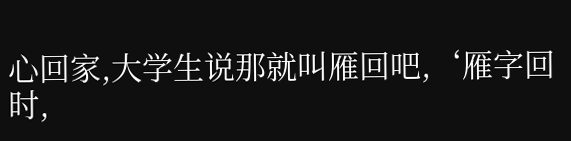心回家,大学生说那就叫雁回吧,‘雁字回时,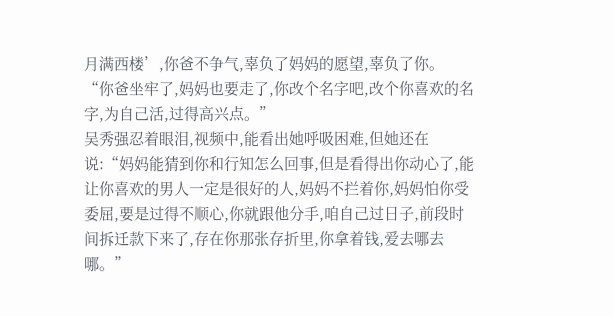月满西楼’,你爸不争气,辜负了妈妈的愿望,辜负了你。
“你爸坐牢了,妈妈也要走了,你改个名字吧,改个你喜欢的名字,为自己活,过得高兴点。”
吴秀强忍着眼泪,视频中,能看出她呼吸困难,但她还在说:“妈妈能猜到你和行知怎么回事,但是看得出你动心了,能让你喜欢的男人一定是很好的人,妈妈不拦着你,妈妈怕你受委屈,要是过得不顺心,你就跟他分手,咱自己过日子,前段时间拆迁款下来了,存在你那张存折里,你拿着钱,爱去哪去哪。”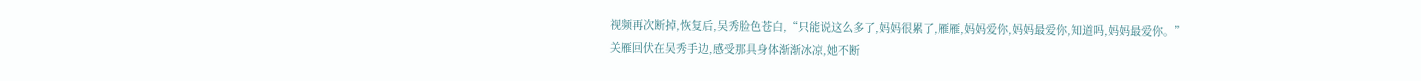视频再次断掉,恢复后,吴秀脸色苍白,“只能说这么多了,妈妈很累了,雁雁,妈妈爱你,妈妈最爱你,知道吗,妈妈最爱你。”
关雁回伏在吴秀手边,感受那具身体渐渐冰凉,她不断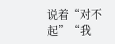说着“对不起”“我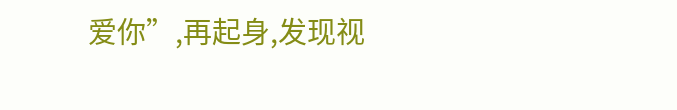爱你”,再起身,发现视